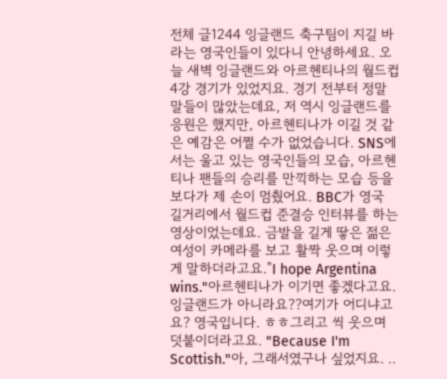전체 글1244 잉글랜드 축구팀이 지길 바라는 영국인들이 있다니 안녕하세요. 오늘 새벽 잉글랜드와 아르헨티나의 월드컵 4강 경기가 있었지요. 경기 전부터 정말 말들이 많았는데요, 저 역시 잉글랜드를 응원은 했지만, 아르헨티나가 이길 것 같은 예감은 어쩔 수가 없었습니다. SNS에서는 울고 있는 영국인들의 모습, 아르헨티나 팬들의 승리를 만끽하는 모습 등을 보다가 제 손이 멈췄어요. BBC가 영국 길거리에서 월드컵 준결승 인터뷰를 하는 영상이었는데요. 금발을 길게 땋은 젊은 여성이 카메라를 보고 활짝 웃으며 이렇게 말하더라고요."I hope Argentina wins."아르헨티나가 이기면 좋겠다고요. 잉글랜드가 아니라요??여기가 어디냐고요? 영국입니다. ㅎㅎ그리고 씩 웃으며 덧붙이더라고요. "Because I'm Scottish."아, 그래서였구나 싶었지요. ..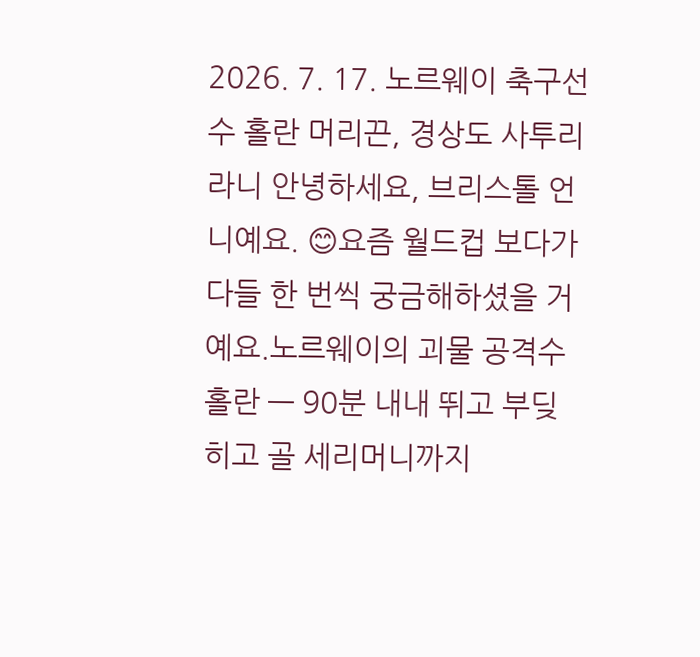2026. 7. 17. 노르웨이 축구선수 홀란 머리끈, 경상도 사투리라니 안녕하세요, 브리스톨 언니예요. 😊요즘 월드컵 보다가 다들 한 번씩 궁금해하셨을 거예요.노르웨이의 괴물 공격수 홀란 — 90분 내내 뛰고 부딪히고 골 세리머니까지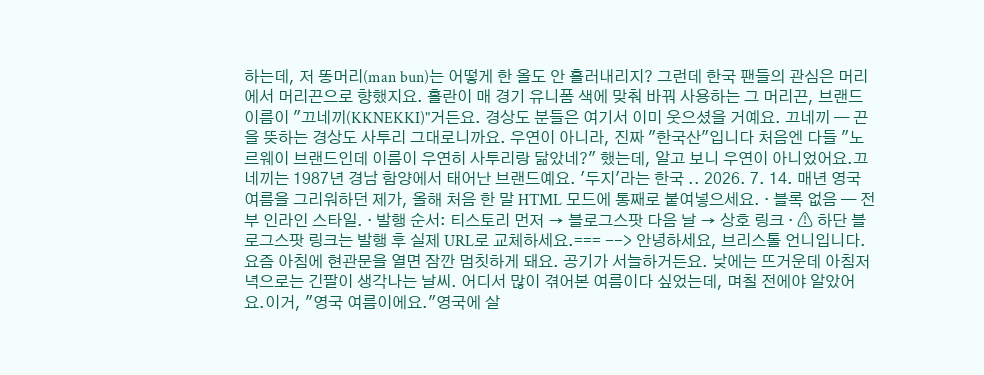하는데, 저 똥머리(man bun)는 어떻게 한 올도 안 흘러내리지? 그런데 한국 팬들의 관심은 머리에서 머리끈으로 향했지요. 홀란이 매 경기 유니폼 색에 맞춰 바꿔 사용하는 그 머리끈, 브랜드 이름이 "끄네끼(KKNEKKI)"거든요. 경상도 분들은 여기서 이미 웃으셨을 거예요. 끄네끼 — 끈을 뜻하는 경상도 사투리 그대로니까요. 우연이 아니라, 진짜 "한국산"입니다 처음엔 다들 "노르웨이 브랜드인데 이름이 우연히 사투리랑 닮았네?" 했는데, 알고 보니 우연이 아니었어요.끄네끼는 1987년 경남 함양에서 태어난 브랜드예요. '두지'라는 한국 .. 2026. 7. 14. 매년 영국 여름을 그리워하던 제가, 올해 처음 한 말 HTML 모드에 통째로 붙여넣으세요. · 블록 없음 — 전부 인라인 스타일. · 발행 순서: 티스토리 먼저 → 블로그스팟 다음 날 → 상호 링크 · ⚠ 하단 블로그스팟 링크는 발행 후 실제 URL로 교체하세요.=== --> 안녕하세요, 브리스톨 언니입니다.요즘 아침에 현관문을 열면 잠깐 멈칫하게 돼요. 공기가 서늘하거든요. 낮에는 뜨거운데 아침저녁으로는 긴팔이 생각나는 날씨. 어디서 많이 겪어본 여름이다 싶었는데, 며칠 전에야 알았어요.이거, "영국 여름이에요."영국에 살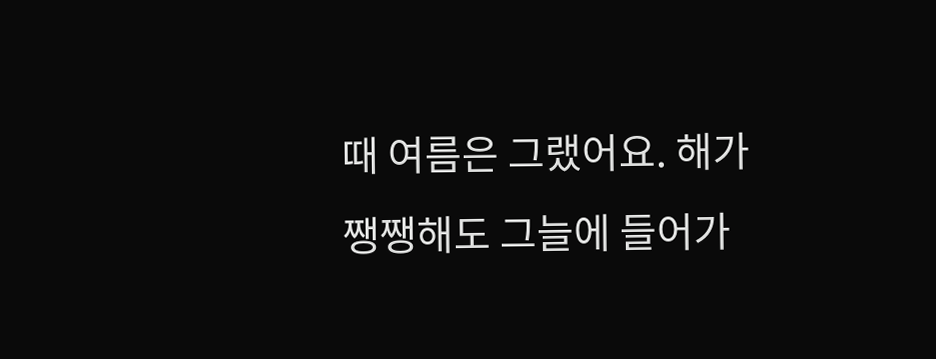때 여름은 그랬어요. 해가 쨍쨍해도 그늘에 들어가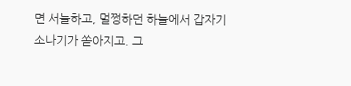면 서늘하고, 멀쩡하던 하늘에서 갑자기 소나기가 쏟아지고. 그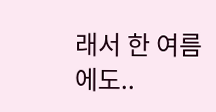래서 한 여름에도..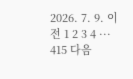2026. 7. 9. 이전 1 2 3 4 ··· 415 다음